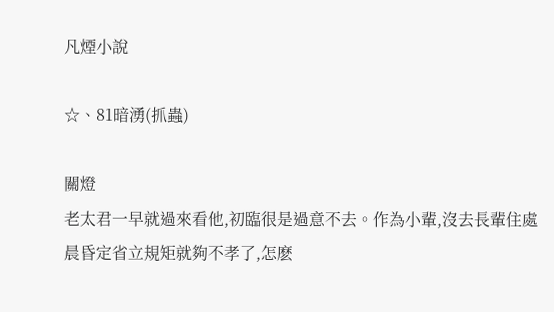凡煙小說

☆、81暗湧(抓蟲)

關燈
老太君一早就過來看他,初臨很是過意不去。作為小輩,沒去長輩住處晨昏定省立規矩就夠不孝了,怎麽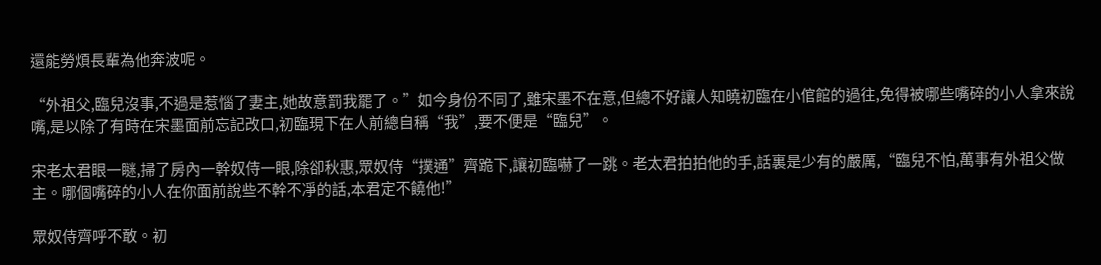還能勞煩長輩為他奔波呢。

“外祖父,臨兒沒事,不過是惹惱了妻主,她故意罰我罷了。”如今身份不同了,雖宋墨不在意,但總不好讓人知曉初臨在小倌館的過往,免得被哪些嘴碎的小人拿來說嘴,是以除了有時在宋墨面前忘記改口,初臨現下在人前總自稱“我”,要不便是“臨兒”。

宋老太君眼一瞇,掃了房內一幹奴侍一眼,除卻秋惠,眾奴侍“撲通”齊跪下,讓初臨嚇了一跳。老太君拍拍他的手,話裏是少有的嚴厲,“臨兒不怕,萬事有外祖父做主。哪個嘴碎的小人在你面前說些不幹不凈的話,本君定不饒他!”

眾奴侍齊呼不敢。初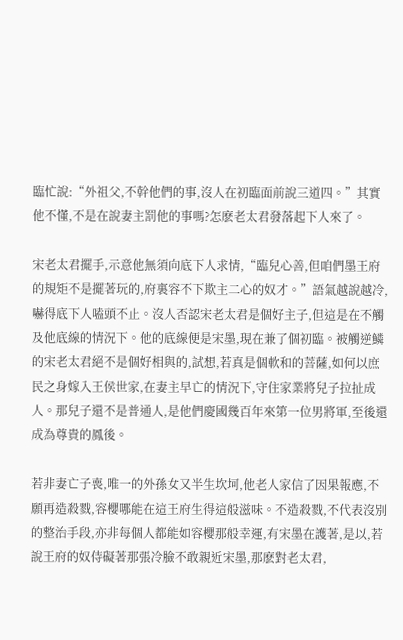臨忙說:“外祖父,不幹他們的事,沒人在初臨面前說三道四。”其實他不懂,不是在說妻主罰他的事嗎?怎麽老太君發落起下人來了。

宋老太君擺手,示意他無須向底下人求情,“臨兒心善,但咱們墨王府的規矩不是擺著玩的,府裏容不下欺主二心的奴才。”語氣越說越冷,嚇得底下人嗑頭不止。沒人否認宋老太君是個好主子,但這是在不觸及他底線的情況下。他的底線便是宋墨,現在兼了個初臨。被觸逆鱗的宋老太君絕不是個好相與的,試想,若真是個軟和的菩薩,如何以庶民之身嫁入王侯世家,在妻主早亡的情況下,守住家業將兒子拉扯成人。那兒子還不是普通人,是他們慶國幾百年來第一位男將軍,至後還成為尊貴的鳳後。

若非妻亡子喪,唯一的外孫女又半生坎坷,他老人家信了因果報應,不願再造殺戮,容櫻哪能在這王府生得這般滋味。不造殺戮,不代表沒別的整治手段,亦非每個人都能如容櫻那般幸運,有宋墨在護著,是以,若說王府的奴侍礙著那張冷臉不敢親近宋墨,那麽對老太君,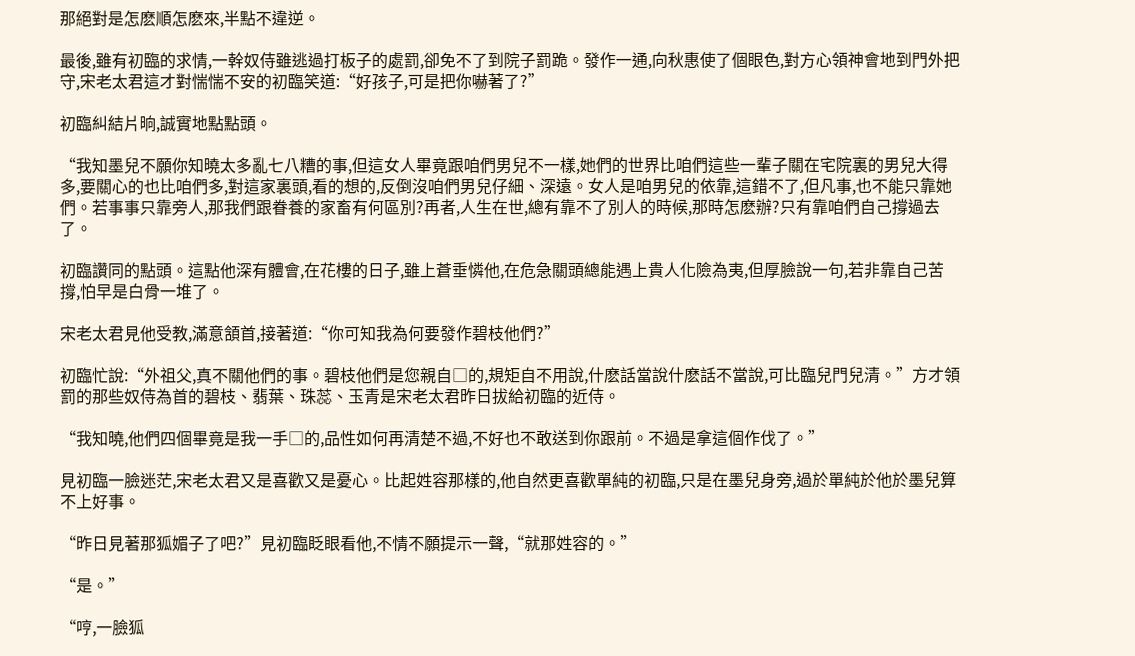那絕對是怎麽順怎麽來,半點不違逆。

最後,雖有初臨的求情,一幹奴侍雖逃過打板子的處罰,卻免不了到院子罰跪。發作一通,向秋惠使了個眼色,對方心領神會地到門外把守,宋老太君這才對惴惴不安的初臨笑道:“好孩子,可是把你嚇著了?”

初臨糾結片晌,誠實地點點頭。

“我知墨兒不願你知曉太多亂七八糟的事,但這女人畢竟跟咱們男兒不一樣,她們的世界比咱們這些一輩子關在宅院裏的男兒大得多,要關心的也比咱們多,對這家裏頭,看的想的,反倒沒咱們男兒仔細、深遠。女人是咱男兒的依靠,這錯不了,但凡事,也不能只靠她們。若事事只靠旁人,那我們跟眷養的家畜有何區別?再者,人生在世,總有靠不了別人的時候,那時怎麽辦?只有靠咱們自己撐過去了。

初臨讚同的點頭。這點他深有體會,在花樓的日子,雖上蒼垂憐他,在危急關頭總能遇上貴人化險為夷,但厚臉說一句,若非靠自己苦撐,怕早是白骨一堆了。

宋老太君見他受教,滿意頷首,接著道:“你可知我為何要發作碧枝他們?”

初臨忙說:“外祖父,真不關他們的事。碧枝他們是您親自□的,規矩自不用說,什麽話當說什麽話不當說,可比臨兒門兒清。”方才領罰的那些奴侍為首的碧枝、翡葉、珠蕊、玉青是宋老太君昨日拔給初臨的近侍。

“我知曉,他們四個畢竟是我一手□的,品性如何再清楚不過,不好也不敢送到你跟前。不過是拿這個作伐了。”

見初臨一臉迷茫,宋老太君又是喜歡又是憂心。比起姓容那樣的,他自然更喜歡單純的初臨,只是在墨兒身旁,過於單純於他於墨兒算不上好事。

“昨日見著那狐媚子了吧?”見初臨眨眼看他,不情不願提示一聲,“就那姓容的。”

“是。”

“哼,一臉狐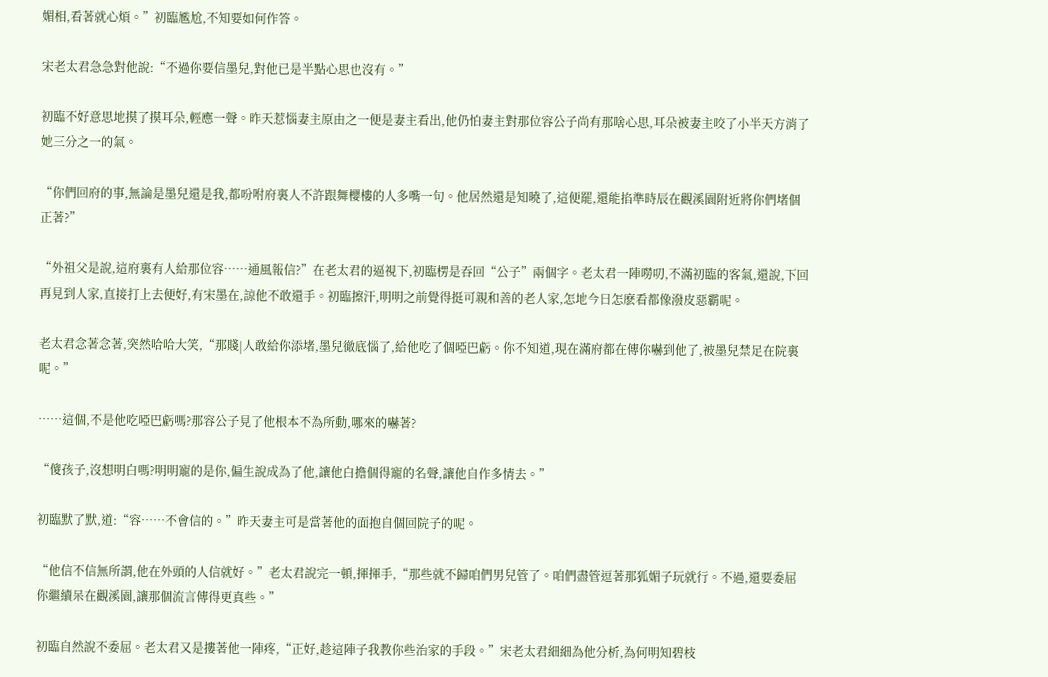媚相,看著就心煩。”初臨尷尬,不知要如何作答。

宋老太君急急對他說:“不過你要信墨兒,對他已是半點心思也沒有。”

初臨不好意思地摸了摸耳朵,輕應一聲。昨天惹惱妻主原由之一便是妻主看出,他仍怕妻主對那位容公子尚有那啥心思,耳朵被妻主咬了小半天方消了她三分之一的氣。

“你們回府的事,無論是墨兒還是我,都吩咐府裏人不許跟舞櫻樓的人多嘴一句。他居然還是知曉了,這便罷,還能掐準時辰在觀溪園附近將你們堵個正著?”

“外祖父是說,這府裏有人給那位容……通風報信?”在老太君的逼視下,初臨楞是吞回“公子”兩個字。老太君一陣嘮叨,不滿初臨的客氣,還說,下回再見到人家,直接打上去便好,有宋墨在,諒他不敢還手。初臨擦汗,明明之前覺得挺可親和善的老人家,怎地今日怎麽看都像潑皮惡霸呢。

老太君念著念著,突然哈哈大笑,“那賤|人敢給你添堵,墨兒徹底惱了,給他吃了個啞巴虧。你不知道,現在滿府都在傳你嚇到他了,被墨兒禁足在院裏呢。”

……這個,不是他吃啞巴虧嗎?那容公子見了他根本不為所動,哪來的嚇著?

“傻孩子,沒想明白嗎?明明寵的是你,偏生說成為了他,讓他白擔個得寵的名聲,讓他自作多情去。”

初臨默了默,道:“容……不會信的。”昨天妻主可是當著他的面抱自個回院子的呢。

“他信不信無所謂,他在外頭的人信就好。”老太君說完一頓,揮揮手,“那些就不歸咱們男兒管了。咱們盡管逗著那狐媚子玩就行。不過,還要委屈你繼續呆在觀溪園,讓那個流言傳得更真些。”

初臨自然說不委屈。老太君又是摟著他一陣疼,“正好,趁這陣子我教你些治家的手段。”宋老太君細細為他分析,為何明知碧枝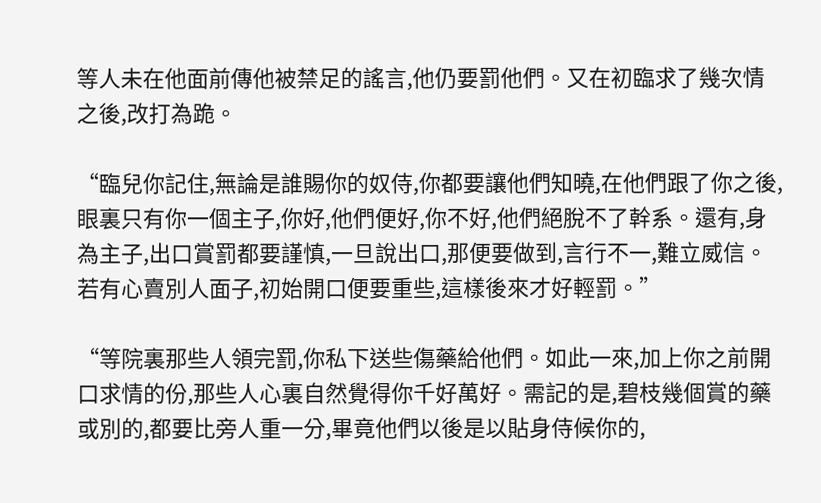等人未在他面前傳他被禁足的謠言,他仍要罰他們。又在初臨求了幾次情之後,改打為跪。

“臨兒你記住,無論是誰賜你的奴侍,你都要讓他們知曉,在他們跟了你之後,眼裏只有你一個主子,你好,他們便好,你不好,他們絕脫不了幹系。還有,身為主子,出口賞罰都要謹慎,一旦說出口,那便要做到,言行不一,難立威信。若有心賣別人面子,初始開口便要重些,這樣後來才好輕罰。”

“等院裏那些人領完罰,你私下送些傷藥給他們。如此一來,加上你之前開口求情的份,那些人心裏自然覺得你千好萬好。需記的是,碧枝幾個賞的藥或別的,都要比旁人重一分,畢竟他們以後是以貼身侍候你的,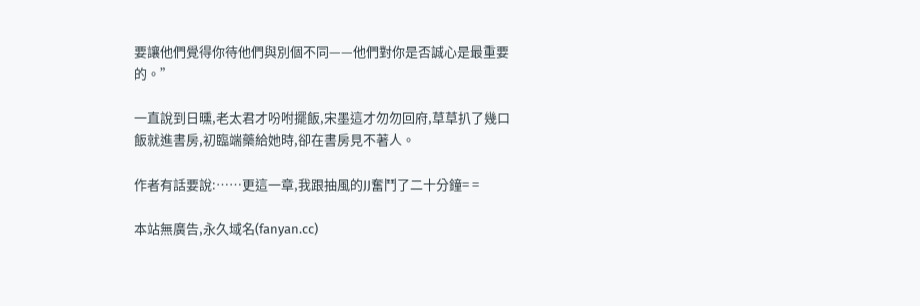要讓他們覺得你待他們與別個不同——他們對你是否誠心是最重要的。”

一直說到日曛,老太君才吩咐擺飯,宋墨這才勿勿回府,草草扒了幾口飯就進書房,初臨端藥給她時,卻在書房見不著人。

作者有話要說:……更這一章,我跟抽風的JJ奮鬥了二十分鐘= =

本站無廣告,永久域名(fanyan.cc)